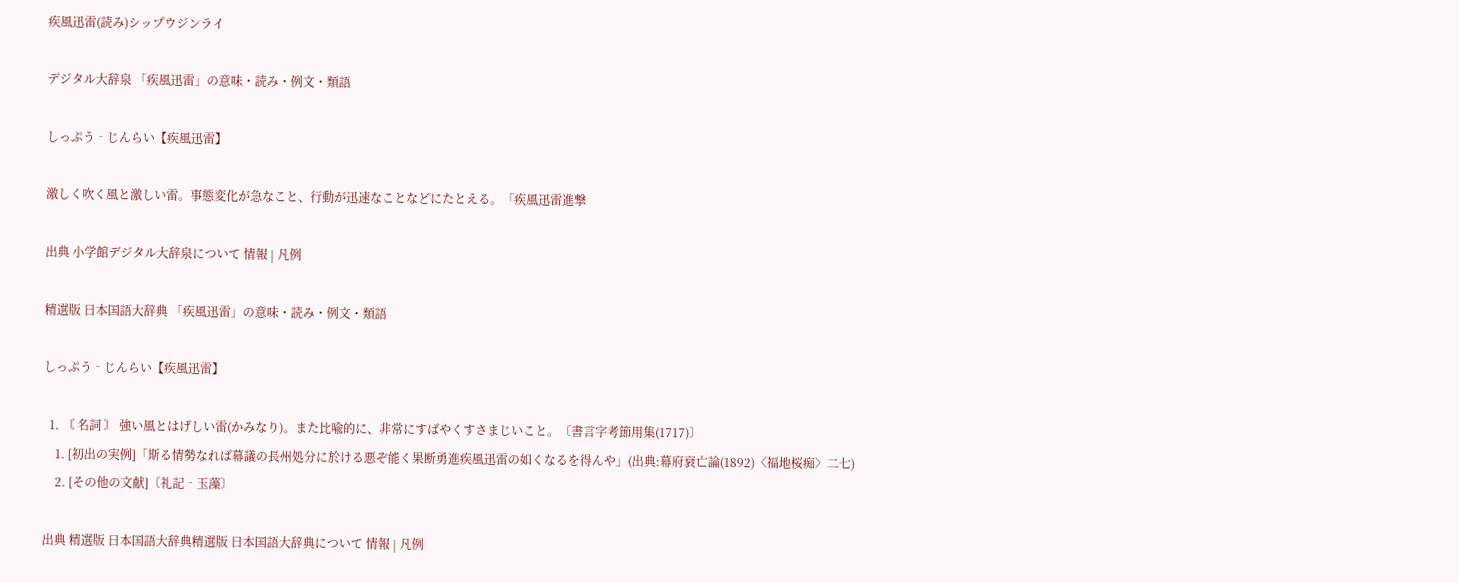疾風迅雷(読み)シップウジンライ

デジタル大辞泉 「疾風迅雷」の意味・読み・例文・類語

しっぷう‐じんらい【疾風迅雷】

激しく吹く風と激しい雷。事態変化が急なこと、行動が迅速なことなどにたとえる。「疾風迅雷進撃

出典 小学館デジタル大辞泉について 情報 | 凡例

精選版 日本国語大辞典 「疾風迅雷」の意味・読み・例文・類語

しっぷう‐じんらい【疾風迅雷】

  1. 〘 名詞 〙 強い風とはげしい雷(かみなり)。また比喩的に、非常にすばやくすさまじいこと。〔書言字考節用集(1717)〕
    1. [初出の実例]「斯る情勢なれば幕議の長州処分に於ける悪ぞ能く果断勇進疾風迅雷の如くなるを得んや」(出典:幕府衰亡論(1892)〈福地桜痴〉二七)
    2. [その他の文献]〔礼記‐玉藻〕

出典 精選版 日本国語大辞典精選版 日本国語大辞典について 情報 | 凡例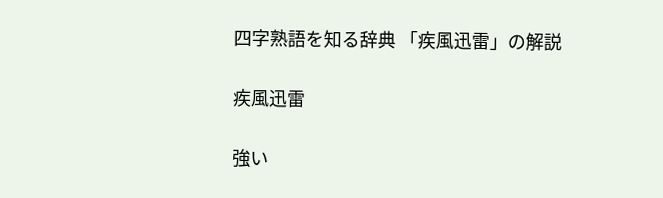四字熟語を知る辞典 「疾風迅雷」の解説

疾風迅雷

強い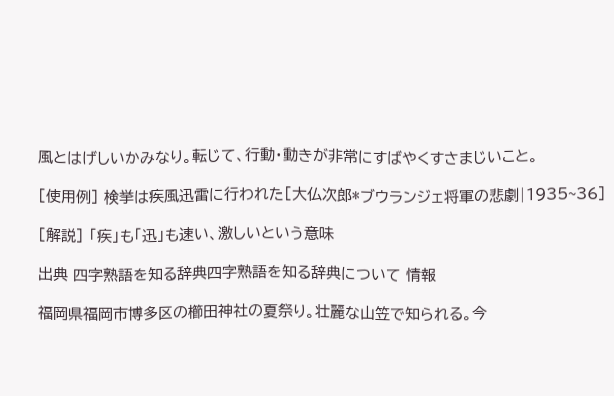風とはげしいかみなり。転じて、行動・動きが非常にすばやくすさまじいこと。

[使用例] 検挙は疾風迅雷に行われた[大仏次郎*ブウランジェ将軍の悲劇|1935~36]

[解説] 「疾」も「迅」も速い、激しいという意味

出典 四字熟語を知る辞典四字熟語を知る辞典について 情報

福岡県福岡市博多区の櫛田神社の夏祭り。壮麗な山笠で知られる。今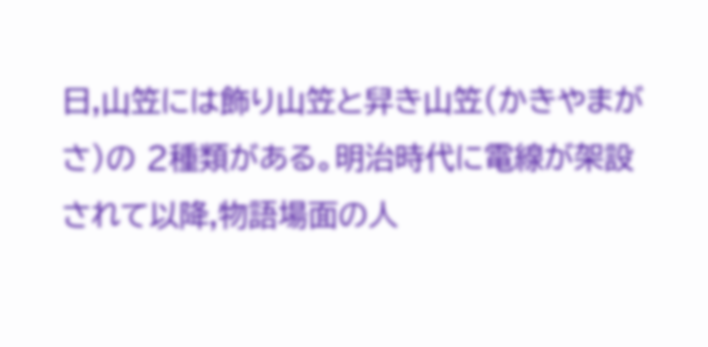日,山笠には飾り山笠と舁き山笠(かきやまがさ)の 2種類がある。明治時代に電線が架設されて以降,物語場面の人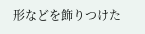形などを飾りつけた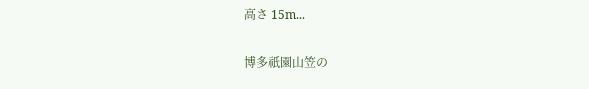高さ 15m...

博多祇園山笠の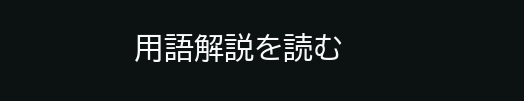用語解説を読む